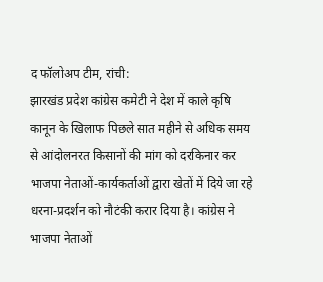द फॉलोअप टीम, रांची:
झारखंड प्रदेश कांग्रेस कमेटी ने देश में काले कृषि कानून के खिलाफ पिछले सात महीने से अधिक समय से आंदोलनरत किसानों की मांग को दरकिनार कर भाजपा नेताओं-कार्यकर्ताओं द्वारा खेतों में दिये जा रहे धरना-प्रदर्शन को नौटंकी करार दिया है। कांग्रेस ने भाजपा नेताओं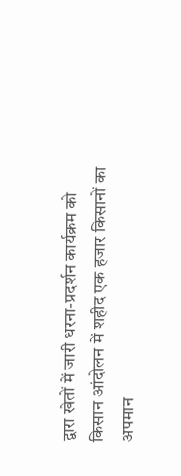द्वारा खेतों में जारी धरना-प्रदर्शन कार्यक्रम को किसान आंदोलन में शहीद एक हजार किसानों का अपमान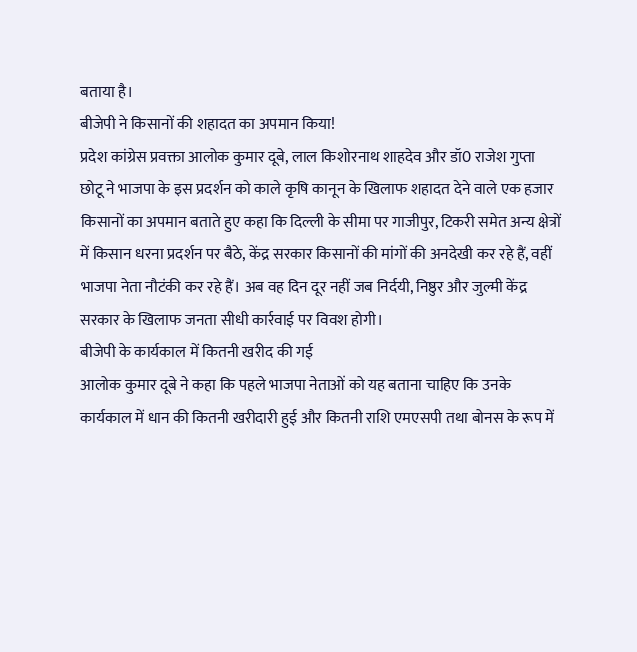बताया है।
बीजेपी ने किसानों की शहादत का अपमान किया!
प्रदेश कांग्रेस प्रवक्ता आलोक कुमार दूबे, लाल किशोरनाथ शाहदेव और डॉ0 राजेश गुप्ता छोटू ने भाजपा के इस प्रदर्शन को काले कृषि कानून के खिलाफ शहादत देने वाले एक हजार किसानों का अपमान बताते हुए कहा कि दिल्ली के सीमा पर गाजीपुर, टिकरी समेत अन्य क्षेत्रों में किसान धरना प्रदर्शन पर बैठे, केंद्र सरकार किसानों की मांगों की अनदेखी कर रहे हैं, वहीं भाजपा नेता नौटंकी कर रहे हैं। अब वह दिन दूर नहीं जब निर्दयी, निष्ठुर और जुल्मी केंद्र सरकार के खिलाफ जनता सीधी कार्रवाई पर विवश होगी।
बीजेपी के कार्यकाल में कितनी खरीद की गई
आलोक कुमार दूबे ने कहा कि पहले भाजपा नेताओं को यह बताना चाहिए कि उनके कार्यकाल में धान की कितनी खरीदारी हुई और कितनी राशि एमएसपी तथा बोनस के रूप में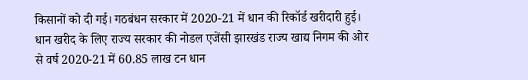किसानों को दी गई। गठबंधन सरकार में 2020-21 में धान की रिकॉर्ड खरीदारी हुई। धान खरीद के लिए राज्य सरकार की नोडल एजेंसी झारखंड राज्य खाद्य निगम की ओर से वर्ष 2020-21 में 60.85 लाख टन धान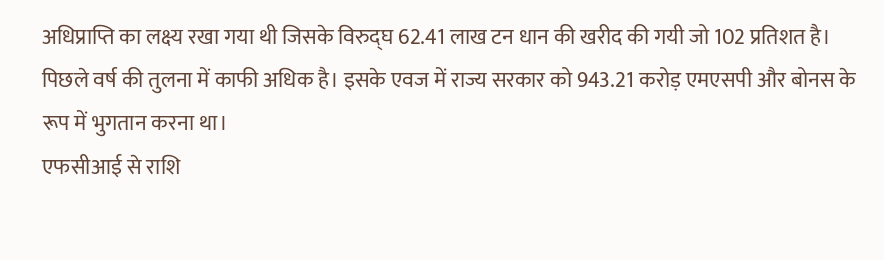अधिप्राप्ति का लक्ष्य रखा गया थी जिसके विरुद्घ 62.41 लाख टन धान की खरीद की गयी जो 102 प्रतिशत है। पिछले वर्ष की तुलना में काफी अधिक है। इसके एवज में राज्य सरकार को 943.21 करोड़ एमएसपी और बोनस के रूप में भुगतान करना था।
एफसीआई से राशि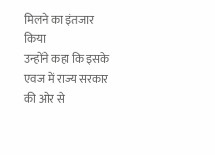मिलने का इंतजार किया
उन्होंने कहा कि इसके एवज में राज्य सरकार की ओर से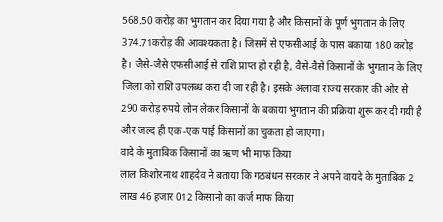568.50 करोड़ का भुगतान कर दिया गया है और किसानों के पूर्ण भुगतान के लिए 374.71करोड़ की आवश्यकता है। जिसमें से एफसीआई के पास बकाया 180 करोड़ है। जैसे-जैसे एफसीआई से राशि प्राप्त हो रही है, वैसे-वैसे किसानों के भुगतान के लिए जिला को राशि उपलब्ध करा दी जा रही है। इसके अलावा राज्य सरकार की ओर से 290 करोड़ रुपये लोन लेकर किसानों के बकाया भुगतान की प्रक्रिया शुरू कर दी गयी है और जल्द ही एक-एक पाई किसानों का चुकता हो जाएगा।
वादे के मुताबिक किसानों का ऋण भी माफ किया
लाल किशोरनाथ शाहदेव ने बताया कि गठबंधन सरकार ने अपने वायदे के मुताबिक 2 लाख 46 हजार 012 किसानो का कर्ज माफ किया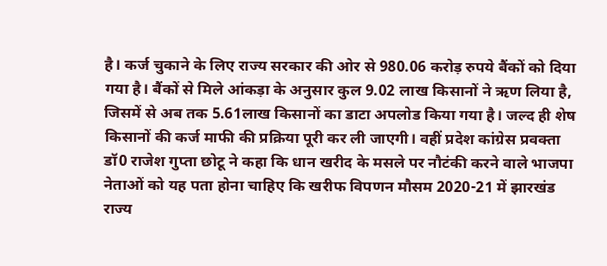है। कर्ज चुकाने के लिए राज्य सरकार की ओर से 980.06 करोड़ रुपये बैंकों को दिया गया है। बैंकों से मिले आंकड़ा के अनुसार कुल 9.02 लाख किसानों ने ऋण लिया है, जिसमें से अब तक 5.61लाख किसानों का डाटा अपलोड किया गया है। जल्द ही शेष किसानों की कर्ज माफी की प्रक्रिया पूरी कर ली जाएगी। वहीं प्रदेश कांग्रेस प्रवक्ता डॉ0 राजेश गुप्ता छोटू ने कहा कि धान खरीद के मसले पर नौटंकी करने वाले भाजपा नेताओं को यह पता होना चाहिए कि खरीफ विपणन मौसम 2020-21 में झारखंड राज्य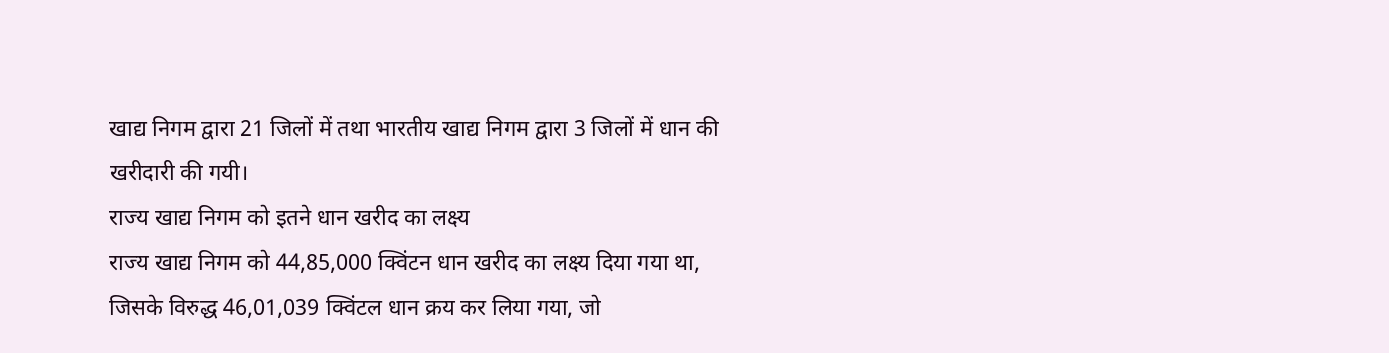खाद्य निगम द्वारा 21 जिलों में तथा भारतीय खाद्य निगम द्वारा 3 जिलों में धान की खरीदारी की गयी।
राज्य खाद्य निगम को इतने धान खरीद का लक्ष्य
राज्य खाद्य निगम को 44,85,000 क्विंटन धान खरीद का लक्ष्य दिया गया था, जिसके विरुद्ध 46,01,039 क्विंटल धान क्रय कर लिया गया, जो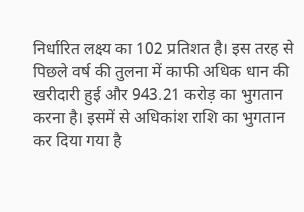निर्धारित लक्ष्य का 102 प्रतिशत है। इस तरह से पिछले वर्ष की तुलना में काफी अधिक धान की खरीदारी हुई और 943.21 करोड़ का भुगतान करना है। इसमें से अधिकांश राशि का भुगतान कर दिया गया है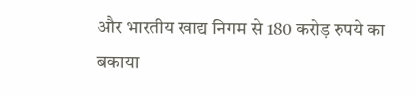और भारतीय खाद्य निगम से 180 करोड़ रुपये का बकाया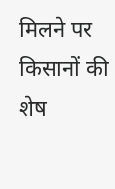मिलने पर किसानों की शेष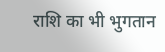राशि का भी भुगतान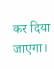कर दिया जाएगा।